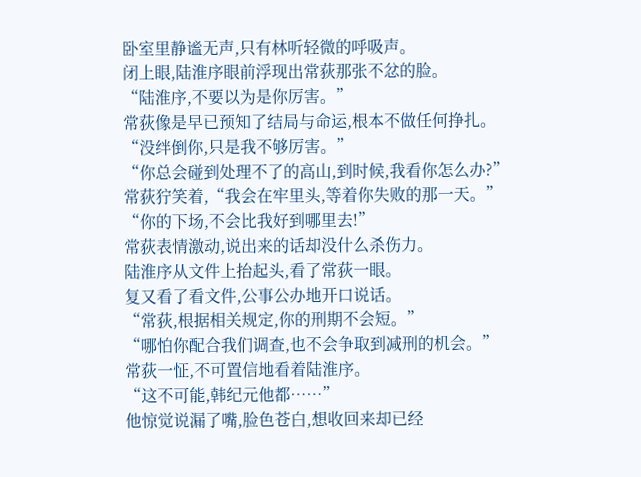卧室里静谧无声,只有林听轻微的呼吸声。
闭上眼,陆淮序眼前浮现出常荻那张不忿的脸。
“陆淮序,不要以为是你厉害。”
常荻像是早已预知了结局与命运,根本不做任何挣扎。
“没绊倒你,只是我不够厉害。”
“你总会碰到处理不了的高山,到时候,我看你怎么办?”
常荻狞笑着,“我会在牢里头,等着你失败的那一天。”
“你的下场,不会比我好到哪里去!”
常荻表情激动,说出来的话却没什么杀伤力。
陆淮序从文件上抬起头,看了常荻一眼。
复又看了看文件,公事公办地开口说话。
“常荻,根据相关规定,你的刑期不会短。”
“哪怕你配合我们调查,也不会争取到减刑的机会。”
常荻一怔,不可置信地看着陆淮序。
“这不可能,韩纪元他都……”
他惊觉说漏了嘴,脸色苍白,想收回来却已经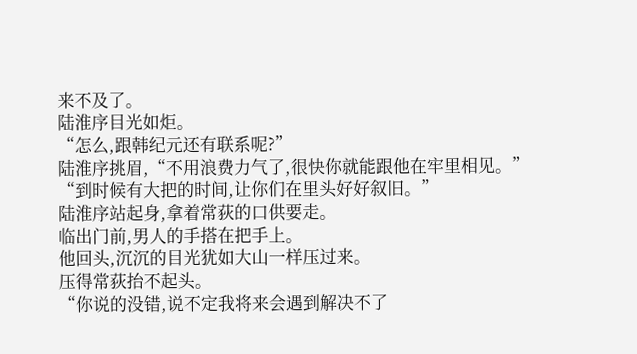来不及了。
陆淮序目光如炬。
“怎么,跟韩纪元还有联系呢?”
陆淮序挑眉,“不用浪费力气了,很快你就能跟他在牢里相见。”
“到时候有大把的时间,让你们在里头好好叙旧。”
陆淮序站起身,拿着常荻的口供要走。
临出门前,男人的手搭在把手上。
他回头,沉沉的目光犹如大山一样压过来。
压得常荻抬不起头。
“你说的没错,说不定我将来会遇到解决不了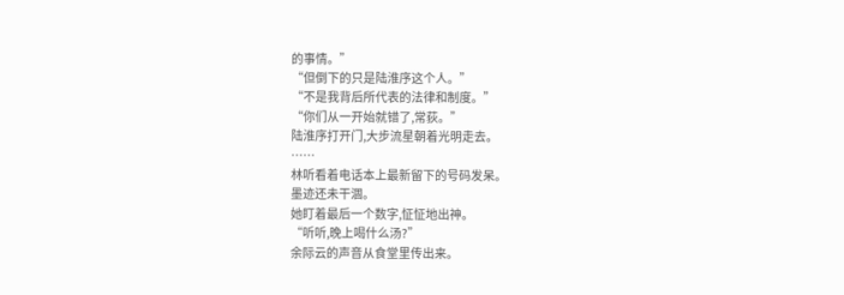的事情。”
“但倒下的只是陆淮序这个人。”
“不是我背后所代表的法律和制度。”
“你们从一开始就错了,常荻。”
陆淮序打开门,大步流星朝着光明走去。
……
林听看着电话本上最新留下的号码发呆。
墨迹还未干涸。
她盯着最后一个数字,怔怔地出神。
“听听,晚上喝什么汤?”
余际云的声音从食堂里传出来。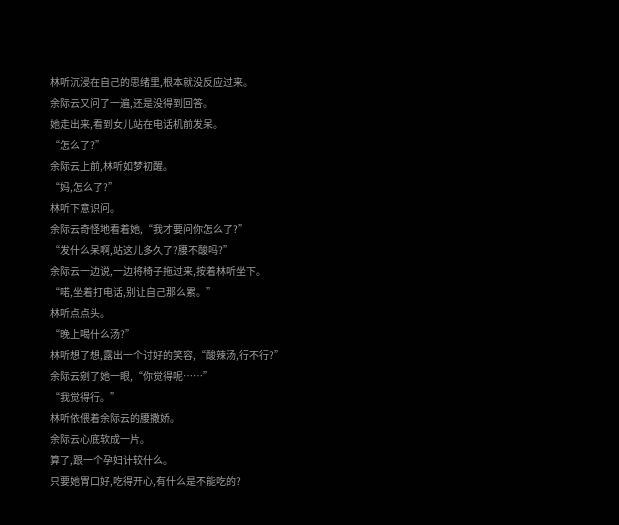林听沉浸在自己的思绪里,根本就没反应过来。
余际云又问了一遍,还是没得到回答。
她走出来,看到女儿站在电话机前发呆。
“怎么了?”
余际云上前,林听如梦初醒。
“妈,怎么了?”
林听下意识问。
余际云奇怪地看着她,“我才要问你怎么了?”
“发什么呆啊,站这儿多久了?腰不酸吗?”
余际云一边说,一边将椅子拖过来,按着林听坐下。
“喏,坐着打电话,别让自己那么累。”
林听点点头。
“晚上喝什么汤?”
林听想了想,露出一个讨好的笑容,“酸辣汤,行不行?”
余际云剜了她一眼,“你觉得呢……”
“我觉得行。”
林听依偎着余际云的腰撒娇。
余际云心底软成一片。
算了,跟一个孕妇计较什么。
只要她胃口好,吃得开心,有什么是不能吃的?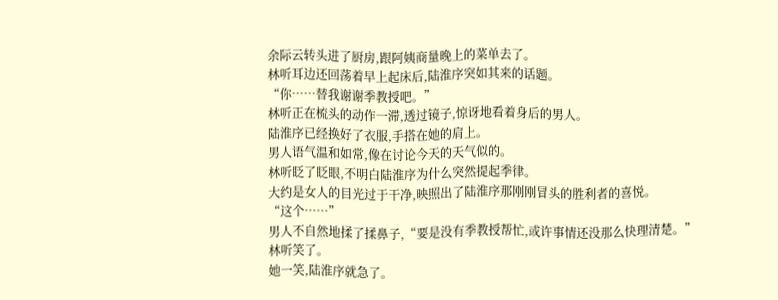余际云转头进了厨房,跟阿姨商量晚上的菜单去了。
林听耳边还回荡着早上起床后,陆淮序突如其来的话题。
“你……替我谢谢季教授吧。”
林听正在梳头的动作一滞,透过镜子,惊讶地看着身后的男人。
陆淮序已经换好了衣服,手搭在她的肩上。
男人语气温和如常,像在讨论今天的天气似的。
林听眨了眨眼,不明白陆淮序为什么突然提起季律。
大约是女人的目光过于干净,映照出了陆淮序那刚刚冒头的胜利者的喜悦。
“这个……”
男人不自然地揉了揉鼻子,“要是没有季教授帮忙,或许事情还没那么快理清楚。”
林听笑了。
她一笑,陆淮序就急了。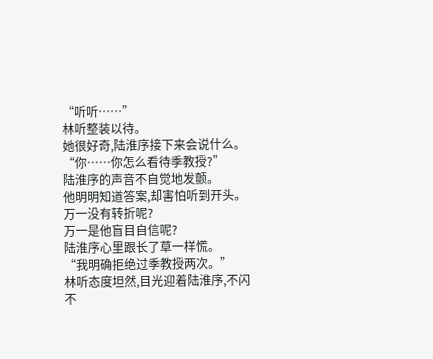“听听……”
林听整装以待。
她很好奇,陆淮序接下来会说什么。
“你……你怎么看待季教授?”
陆淮序的声音不自觉地发颤。
他明明知道答案,却害怕听到开头。
万一没有转折呢?
万一是他盲目自信呢?
陆淮序心里跟长了草一样慌。
“我明确拒绝过季教授两次。”
林听态度坦然,目光迎着陆淮序,不闪不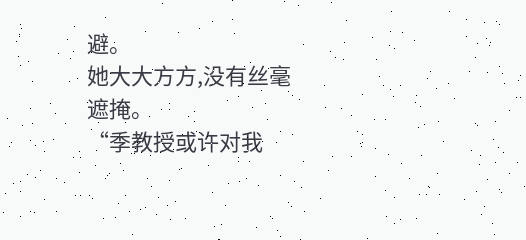避。
她大大方方,没有丝毫遮掩。
“季教授或许对我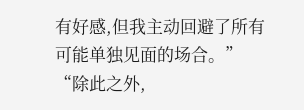有好感,但我主动回避了所有可能单独见面的场合。”
“除此之外,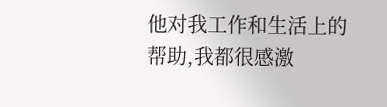他对我工作和生活上的帮助,我都很感激